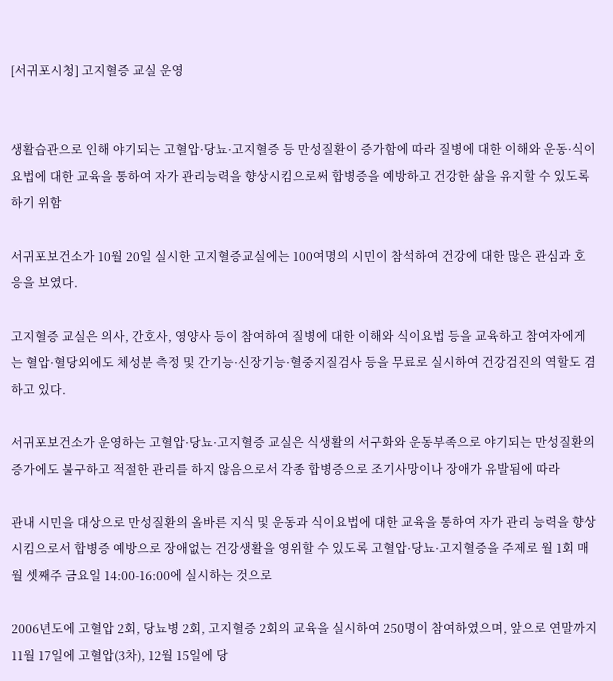[서귀포시청] 고지혈증 교실 운영


생활습관으로 인해 야기되는 고혈압·당뇨·고지혈증 등 만성질환이 증가함에 따라 질병에 대한 이해와 운동·식이요법에 대한 교육을 통하여 자가 관리능력을 향상시킴으로써 합병증을 예방하고 건강한 삶을 유지할 수 있도록 하기 위함

서귀포보건소가 10월 20일 실시한 고지혈증교실에는 100여명의 시민이 참석하여 건강에 대한 많은 관심과 호응을 보였다.

고지혈증 교실은 의사, 간호사, 영양사 등이 참여하여 질병에 대한 이해와 식이요법 등을 교육하고 참여자에게는 혈압·혈당외에도 체성분 측정 및 간기능·신장기능·혈중지질검사 등을 무료로 실시하여 건강검진의 역할도 겸하고 있다.

서귀포보건소가 운영하는 고혈압·당뇨·고지혈증 교실은 식생활의 서구화와 운동부족으로 야기되는 만성질환의 증가에도 불구하고 적절한 관리를 하지 않음으로서 각종 합병증으로 조기사망이나 장애가 유발됨에 따라

관내 시민을 대상으로 만성질환의 올바른 지식 및 운동과 식이요법에 대한 교육을 통하여 자가 관리 능력을 향상시킴으로서 합병증 예방으로 장애없는 건강생활을 영위할 수 있도록 고혈압·당뇨·고지혈증을 주제로 월 1회 매월 셋째주 금요일 14:00-16:00에 실시하는 것으로

2006년도에 고혈압 2회, 당뇨병 2회, 고지혈증 2회의 교육을 실시하여 250명이 참여하였으며, 앞으로 연말까지 11월 17일에 고혈압(3차), 12월 15일에 당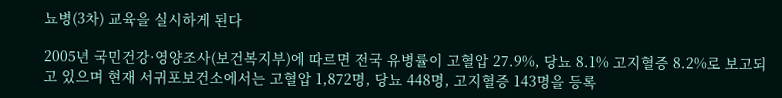뇨병(3차) 교육을 실시하게 된다

2005년 국민건강·영양조사(보건복지부)에 따르면 전국 유병률이 고혈압 27.9%, 당뇨 8.1% 고지혈증 8.2%로 보고되고 있으며 현재 서귀포보건소에서는 고혈압 1,872명, 당뇨 448명, 고지혈증 143명을 등록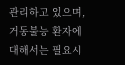관리하고 있으며, 거동불능 환자에 대해서는 필요시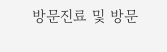방문진료 및 방문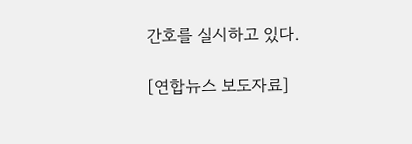간호를 실시하고 있다.

[연합뉴스 보도자료]